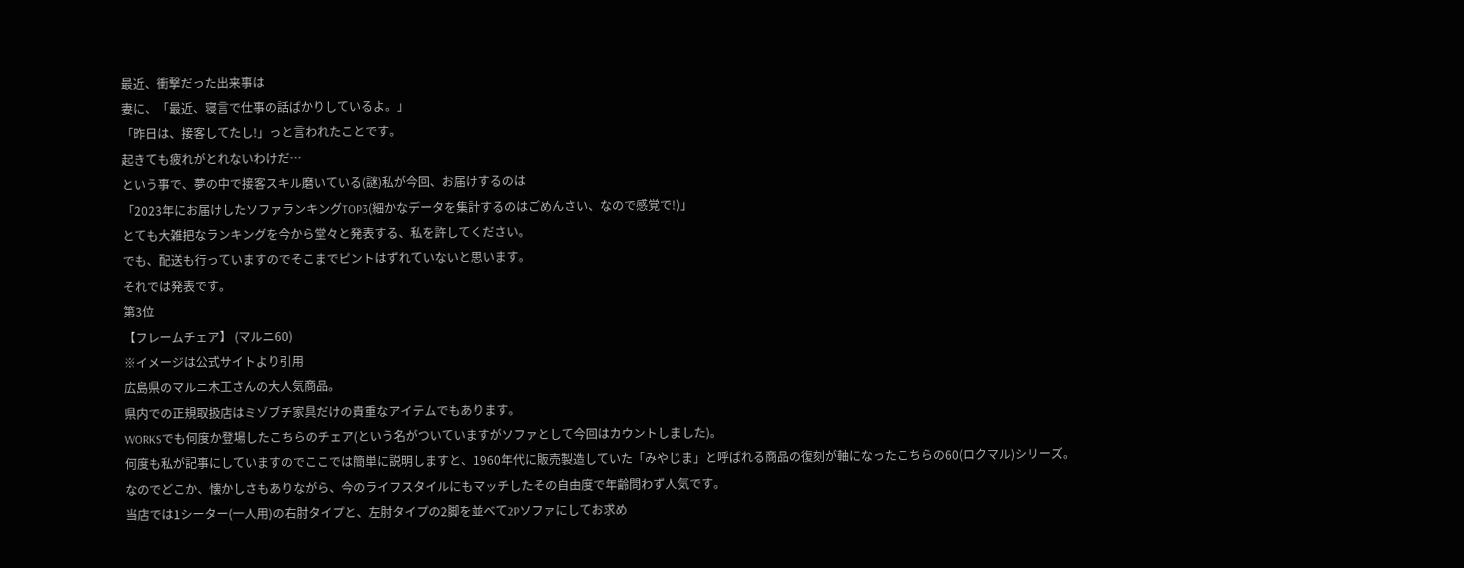最近、衝撃だった出来事は
妻に、「最近、寝言で仕事の話ばかりしているよ。」
「昨日は、接客してたし!」っと言われたことです。
起きても疲れがとれないわけだ…
という事で、夢の中で接客スキル磨いている(謎)私が今回、お届けするのは
「2023年にお届けしたソファランキングTOP3(細かなデータを集計するのはごめんさい、なので感覚で!)」
とても大雑把なランキングを今から堂々と発表する、私を許してください。
でも、配送も行っていますのでそこまでピントはずれていないと思います。
それでは発表です。
第3位
【フレームチェア】 (マルニ60)
※イメージは公式サイトより引用
広島県のマルニ木工さんの大人気商品。
県内での正規取扱店はミゾブチ家具だけの貴重なアイテムでもあります。
WORKSでも何度か登場したこちらのチェア(という名がついていますがソファとして今回はカウントしました)。
何度も私が記事にしていますのでここでは簡単に説明しますと、1960年代に販売製造していた「みやじま」と呼ばれる商品の復刻が軸になったこちらの60(ロクマル)シリーズ。
なのでどこか、懐かしさもありながら、今のライフスタイルにもマッチしたその自由度で年齢問わず人気です。
当店では1シーター(一人用)の右肘タイプと、左肘タイプの2脚を並べて2Pソファにしてお求め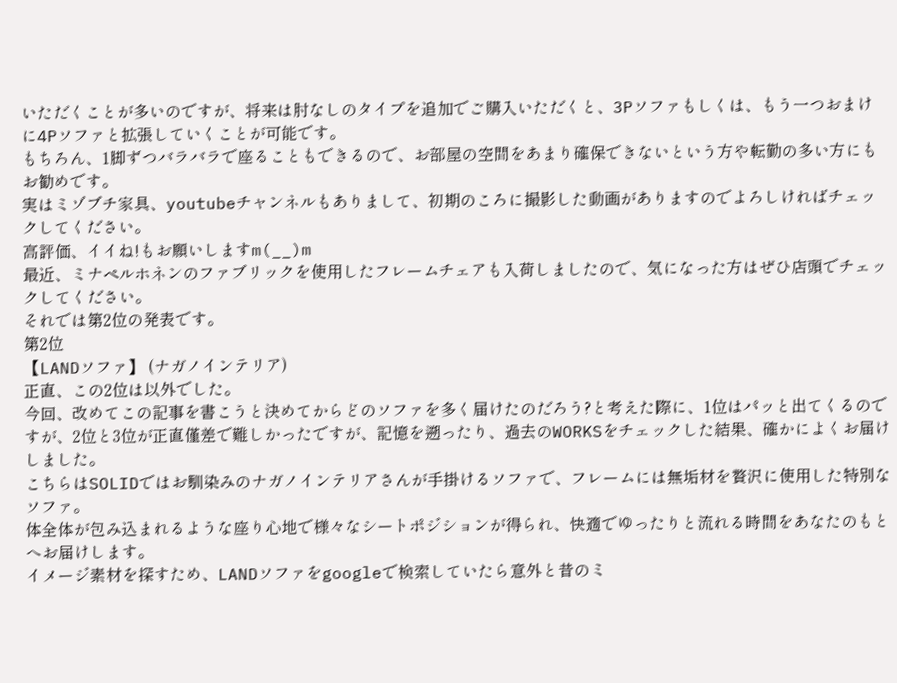いただくことが多いのですが、将来は肘なしのタイプを追加でご購入いただくと、3Pソファもしくは、もう一つおまけに4Pソファと拡張していくことが可能です。
もちろん、1脚ずつバラバラで座ることもできるので、お部屋の空間をあまり確保できないという方や転勤の多い方にもお勧めです。
実はミゾブチ家具、youtubeチャンネルもありまして、初期のころに撮影した動画がありますのでよろしければチェックしてください。
高評価、イイね!もお願いしますm(__)m
最近、ミナペルホネンのファブリックを使用したフレームチェアも入荷しましたので、気になった方はぜひ店頭でチェックしてください。
それでは第2位の発表です。
第2位
【LANDソファ】 (ナガノインテリア)
正直、この2位は以外でした。
今回、改めてこの記事を書こうと決めてからどのソファを多く届けたのだろう?と考えた際に、1位はパッと出てくるのですが、2位と3位が正直僅差で難しかったですが、記憶を遡ったり、過去のWORKSをチェックした結果、確かによくお届けしました。
こちらはSOLIDではお馴染みのナガノインテリアさんが手掛けるソファで、フレームには無垢材を贅沢に使用した特別なソファ。
体全体が包み込まれるような座り心地で様々なシートポジションが得られ、快適でゆったりと流れる時間をあなたのもとへお届けします。
イメージ素材を探すため、LANDソファをgoogleで検索していたら意外と昔のミ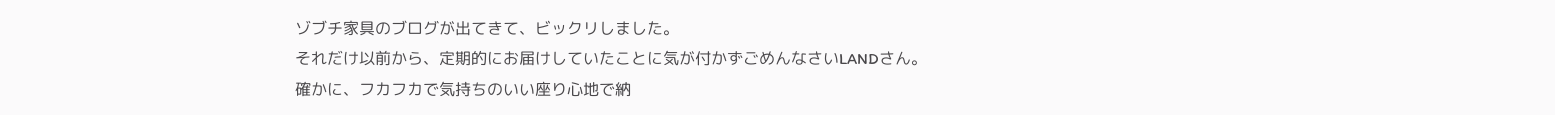ゾブチ家具のブログが出てきて、ビックリしました。
それだけ以前から、定期的にお届けしていたことに気が付かずごめんなさいLANDさん。
確かに、フカフカで気持ちのいい座り心地で納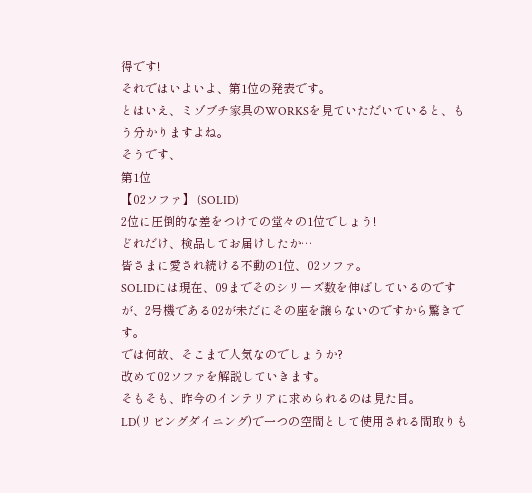得です!
それではいよいよ、第1位の発表です。
とはいえ、ミゾブチ家具のWORKSを見ていただいていると、もう分かりますよね。
そうです、
第1位
【02ソファ】 (SOLID)
2位に圧倒的な差をつけての堂々の1位でしょう!
どれだけ、検品してお届けしたか…
皆さまに愛され続ける不動の1位、02ソファ。
SOLIDには現在、09までそのシリーズ数を伸ばしているのですが、2号機である02が未だにその座を譲らないのですから驚きです。
では何故、そこまで人気なのでしょうか?
改めて02ソファを解説していきます。
そもそも、昨今のインテリアに求められるのは見た目。
LD(リビングダイニング)で一つの空間として使用される間取りも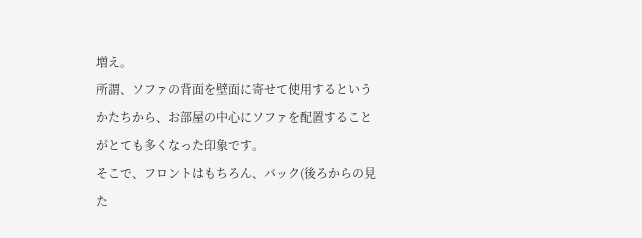増え。
所謂、ソファの背面を壁面に寄せて使用するというかたちから、お部屋の中心にソファを配置することがとても多くなった印象です。
そこで、フロントはもちろん、バック(後ろからの見た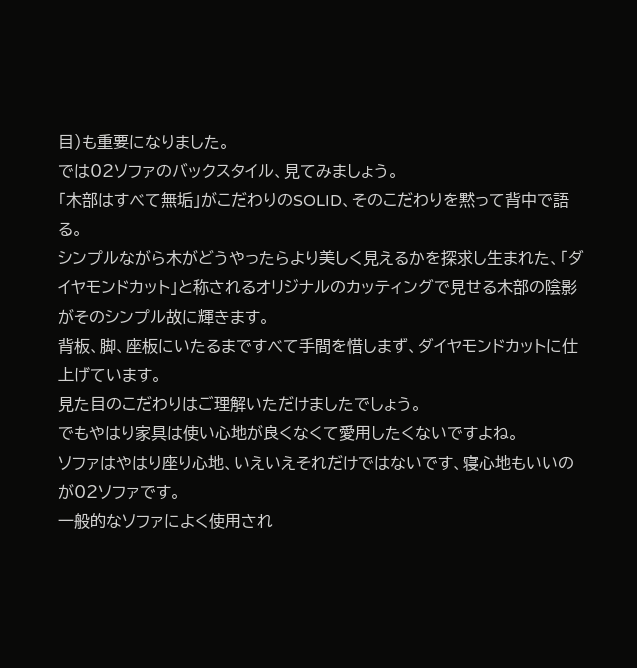目)も重要になりました。
では02ソファのバックスタイル、見てみましょう。
「木部はすべて無垢」がこだわりのSOLID、そのこだわりを黙って背中で語る。
シンプルながら木がどうやったらより美しく見えるかを探求し生まれた、「ダイヤモンドカット」と称されるオリジナルのカッティングで見せる木部の陰影がそのシンプル故に輝きます。
背板、脚、座板にいたるまですべて手間を惜しまず、ダイヤモンドカットに仕上げています。
見た目のこだわりはご理解いただけましたでしょう。
でもやはり家具は使い心地が良くなくて愛用したくないですよね。
ソファはやはり座り心地、いえいえそれだけではないです、寝心地もいいのが02ソファです。
一般的なソファによく使用され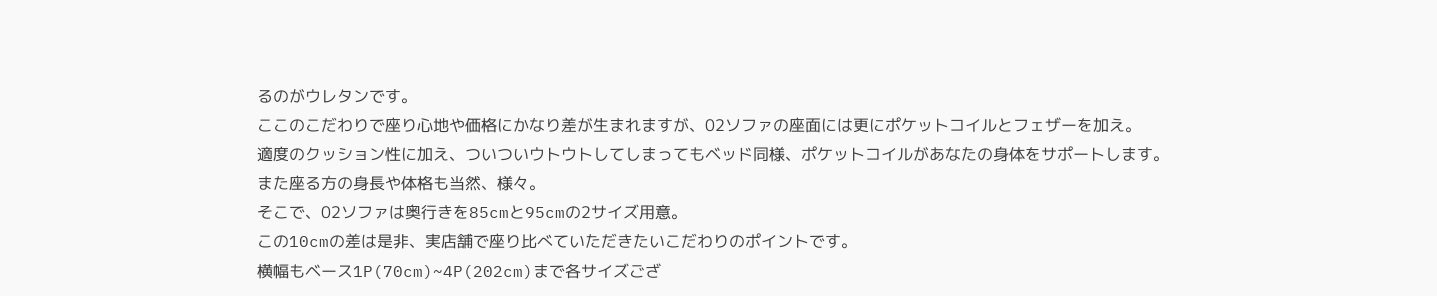るのがウレタンです。
ここのこだわりで座り心地や価格にかなり差が生まれますが、02ソファの座面には更にポケットコイルとフェザーを加え。
適度のクッション性に加え、ついついウトウトしてしまってもベッド同様、ポケットコイルがあなたの身体をサポートします。
また座る方の身長や体格も当然、様々。
そこで、02ソファは奥行きを85cmと95cmの2サイズ用意。
この10cmの差は是非、実店舗で座り比べていただきたいこだわりのポイントです。
横幅もベース1P(70cm)~4P(202cm)まで各サイズござ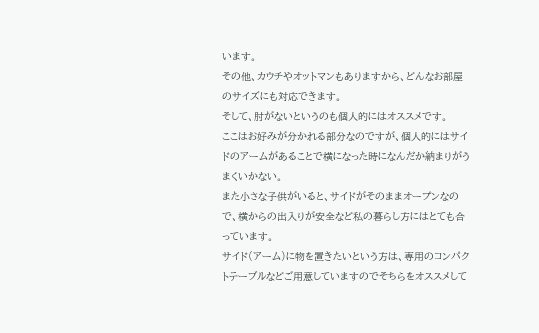います。
その他、カウチやオットマンもありますから、どんなお部屋のサイズにも対応できます。
そして、肘がないというのも個人的にはオススメです。
ここはお好みが分かれる部分なのですが、個人的にはサイドのアームがあることで横になった時になんだか納まりがうまくいかない。
また小さな子供がいると、サイドがそのままオープンなので、横からの出入りが安全など私の暮らし方にはとても合っています。
サイド(アーム)に物を置きたいという方は、専用のコンパクトテーブルなどご用意していますのでそちらをオススメして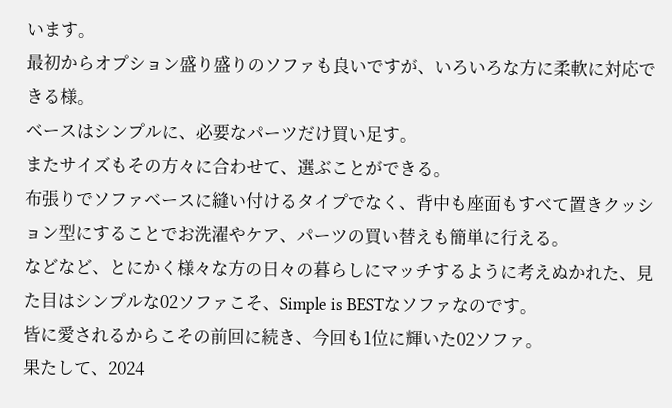います。
最初からオプション盛り盛りのソファも良いですが、いろいろな方に柔軟に対応できる様。
ベースはシンプルに、必要なパーツだけ買い足す。
またサイズもその方々に合わせて、選ぶことができる。
布張りでソファベースに縫い付けるタイプでなく、背中も座面もすべて置きクッション型にすることでお洗濯やケア、パーツの買い替えも簡単に行える。
などなど、とにかく様々な方の日々の暮らしにマッチするように考えぬかれた、見た目はシンプルな02ソファこそ、Simple is BESTなソファなのです。
皆に愛されるからこその前回に続き、今回も1位に輝いた02ソファ。
果たして、2024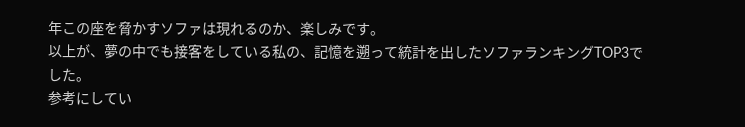年この座を脅かすソファは現れるのか、楽しみです。
以上が、夢の中でも接客をしている私の、記憶を遡って統計を出したソファランキングTOP3でした。
参考にしてい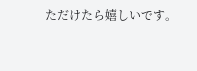ただけたら嬉しいです。